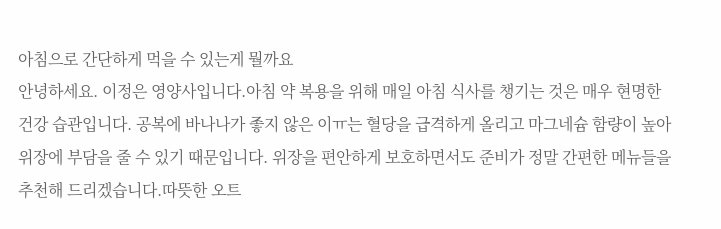아침으로 간단하게 먹을 수 있는게 뭘까요
안녕하세요. 이정은 영양사입니다.아침 약 복용을 위해 매일 아침 식사를 챙기는 것은 매우 현명한 건강 습관입니다. 공복에 바나나가 좋지 않은 이ㅠ는 혈당을 급격하게 올리고 마그네슘 함량이 높아 위장에 부담을 줄 수 있기 때문입니다. 위장을 편안하게 보호하면서도 준비가 정말 간편한 메뉴들을 추천해 드리겠습니다.따뜻한 오트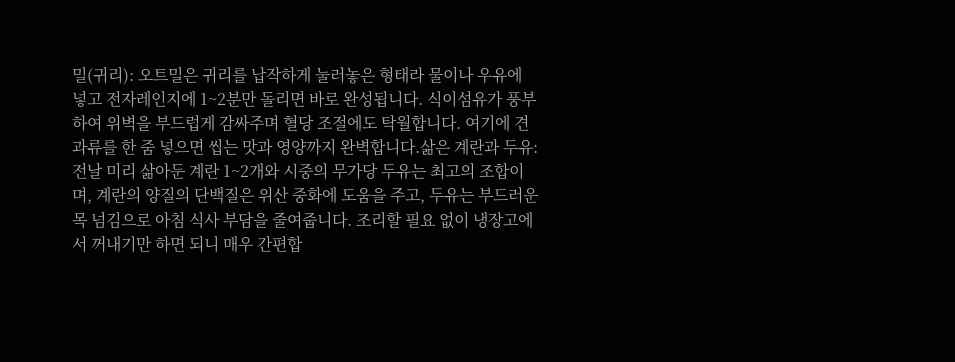밀(귀리): 오트밀은 귀리를 납작하게 눌러놓은 형태라 물이나 우유에 넣고 전자레인지에 1~2분만 돌리면 바로 완성됩니다. 식이섬유가 풍부하여 위벽을 부드럽게 감싸주며 혈당 조절에도 탁월합니다. 여기에 견과류를 한 줌 넣으면 씹는 맛과 영양까지 완벽합니다.삶은 계란과 두유: 전날 미리 삶아둔 계란 1~2개와 시중의 무가당 두유는 최고의 조합이며, 계란의 양질의 단백질은 위산 중화에 도움을 주고, 두유는 부드러운 목 넘김으로 아침 식사 부담을 줄여줍니다. 조리할 필요 없이 냉장고에서 꺼내기만 하면 되니 매우 간편합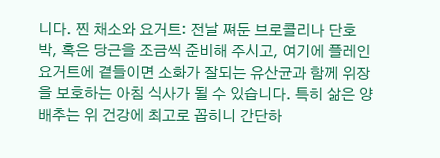니다. 찐 채소와 요거트: 전날 쪄둔 브로콜리나 단호박, 혹은 당근을 조금씩 준비해 주시고, 여기에 플레인 요거트에 곁들이면 소화가 잘되는 유산균과 함께 위장을 보호하는 아침 식사가 될 수 있습니다. 특히 삶은 양배추는 위 건강에 최고로 꼽히니 간단하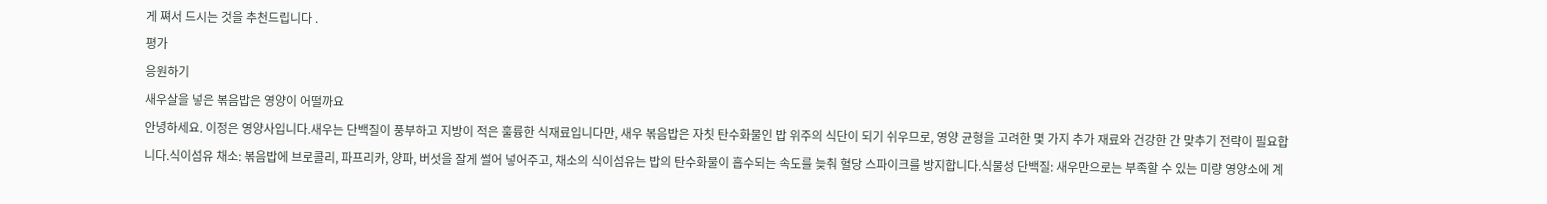게 쪄서 드시는 것을 추천드립니다 .
평가
응원하기
새우살을 넣은 볶음밥은 영양이 어떨까요
안녕하세요. 이정은 영양사입니다.새우는 단백질이 풍부하고 지방이 적은 훌륭한 식재료입니다만, 새우 볶음밥은 자칫 탄수화물인 밥 위주의 식단이 되기 쉬우므로, 영양 균형을 고려한 몇 가지 추가 재료와 건강한 간 맞추기 전략이 필요합니다.식이섬유 채소: 볶음밥에 브로콜리, 파프리카, 양파, 버섯을 잘게 썰어 넣어주고, 채소의 식이섬유는 밥의 탄수화물이 흡수되는 속도를 늦춰 혈당 스파이크를 방지합니다.식물성 단백질: 새우만으로는 부족할 수 있는 미량 영양소에 계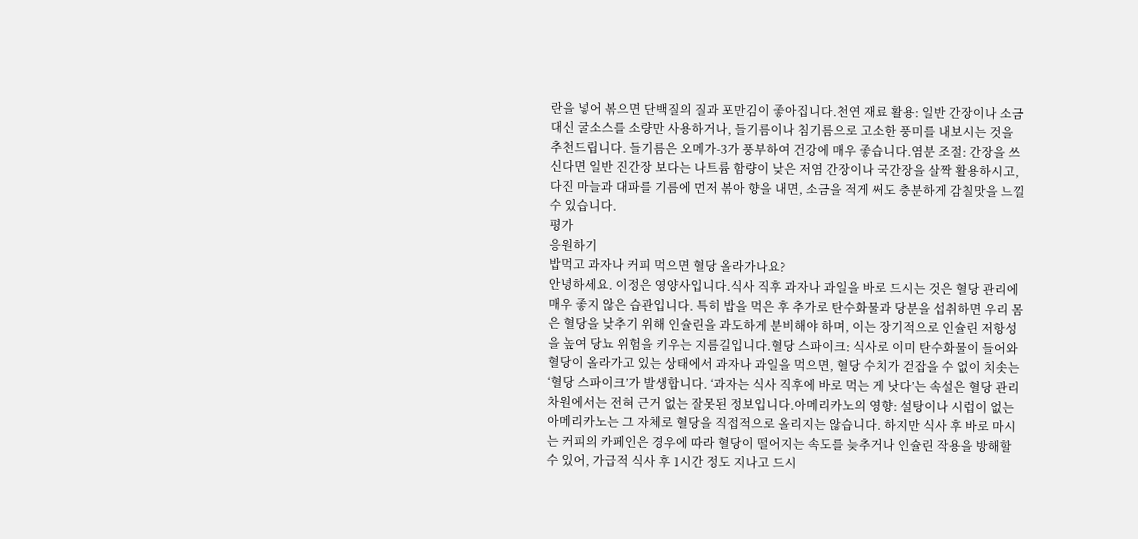란을 넣어 볶으면 단백질의 질과 포만김이 좋아집니다.천연 재료 활용: 일반 간장이나 소금 대신 굴소스를 소량만 사용하거나, 들기름이나 침기름으로 고소한 풍미를 내보시는 것을 추천드립니다. 들기름은 오메가-3가 풍부하여 건강에 매우 좋습니다.염분 조절: 간장을 쓰신다면 일반 진간장 보다는 나트륨 함량이 낮은 저염 간장이나 국간장을 살짝 활용하시고, 다진 마늘과 대파를 기름에 먼저 볶아 향을 내면, 소금을 적게 써도 충분하게 감칠맛을 느낄 수 있습니다.
평가
응원하기
밥먹고 과자나 커피 먹으면 혈당 올라가나요?
안녕하세요. 이정은 영양사입니다.식사 직후 과자나 과일을 바로 드시는 것은 혈당 관리에 매우 좋지 않은 습관입니다. 특히 밥을 먹은 후 추가로 탄수화물과 당분을 섭취하면 우리 몸은 혈당을 낮추기 위해 인슐린을 과도하게 분비해야 하며, 이는 장기적으로 인슐린 저항성을 높여 당뇨 위험을 키우는 지름길입니다.혈당 스파이크: 식사로 이미 탄수화물이 들어와 혈당이 올라가고 있는 상태에서 과자나 과일을 먹으면, 혈당 수치가 걷잡을 수 없이 치솟는 ‘혈당 스파이크’가 발생합니다. ‘과자는 식사 직후에 바로 먹는 게 낫다’는 속설은 혈당 관리 차원에서는 전혀 근거 없는 잘못된 정보입니다.아메리카노의 영향: 설탕이나 시럽이 없는 아메리카노는 그 자체로 혈당을 직접적으로 올리지는 않습니다. 하지만 식사 후 바로 마시는 커피의 카페인은 경우에 따라 혈당이 떨어지는 속도를 늦추거나 인슐린 작용을 방해할 수 있어, 가급적 식사 후 1시간 정도 지나고 드시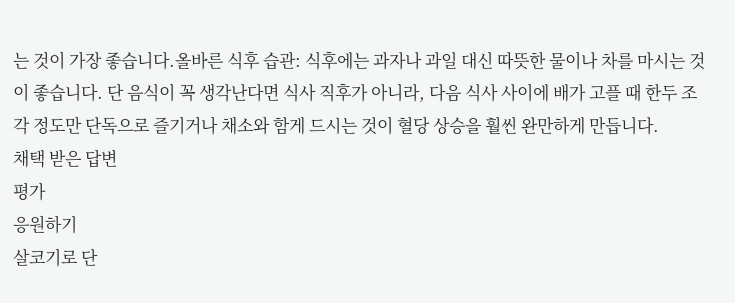는 것이 가장 좋습니다.올바른 식후 습관: 식후에는 과자나 과일 대신 따뜻한 물이나 차를 마시는 것이 좋습니다. 단 음식이 꼭 생각난다면 식사 직후가 아니라, 다음 식사 사이에 배가 고플 때 한두 조각 정도만 단독으로 즐기거나 채소와 함게 드시는 것이 혈당 상승을 훨씬 완만하게 만듭니다.
채택 받은 답변
평가
응원하기
살코기로 단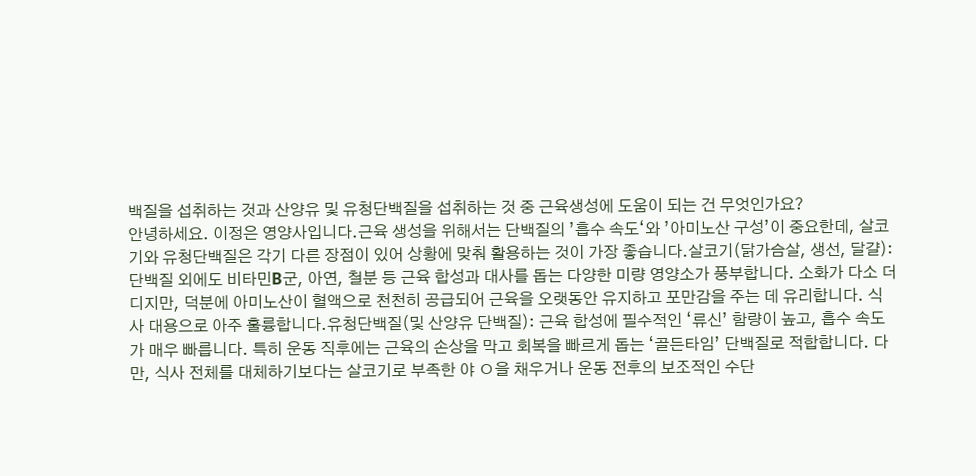백질을 섭취하는 것과 산양유 및 유청단백질을 섭취하는 것 중 근육생성에 도움이 되는 건 무엇인가요?
안녕하세요. 이정은 영양사입니다.근육 생성을 위해서는 단백질의 ’흡수 속도‘와 ’아미노산 구성’이 중요한데, 살코기와 유청단백질은 각기 다른 장점이 있어 상황에 맞춰 활용하는 것이 가장 좋습니다.살코기(닭가슴살, 생선, 달걀): 단백질 외에도 비타민B군, 아연, 철분 등 근육 합성과 대사를 돕는 다양한 미량 영양소가 풍부합니다. 소화가 다소 더디지만, 덕분에 아미노산이 혈액으로 천천히 공급되어 근육을 오랫동안 유지하고 포만감을 주는 데 유리합니다. 식사 대용으로 아주 훌륭합니다.유청단백질(및 산양유 단백질): 근육 합성에 필수적인 ‘류신’ 함량이 높고, 흡수 속도가 매우 빠릅니다. 특히 운동 직후에는 근육의 손상을 막고 회복을 빠르게 돕는 ‘골든타임’ 단백질로 적합합니다. 다만, 식사 전체를 대체하기보다는 살코기로 부족한 야 ㅇ을 채우거나 운동 전후의 보조적인 수단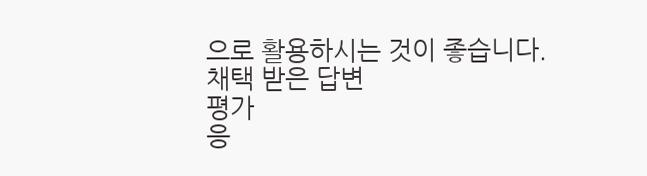으로 활용하시는 것이 좋습니다.
채택 받은 답변
평가
응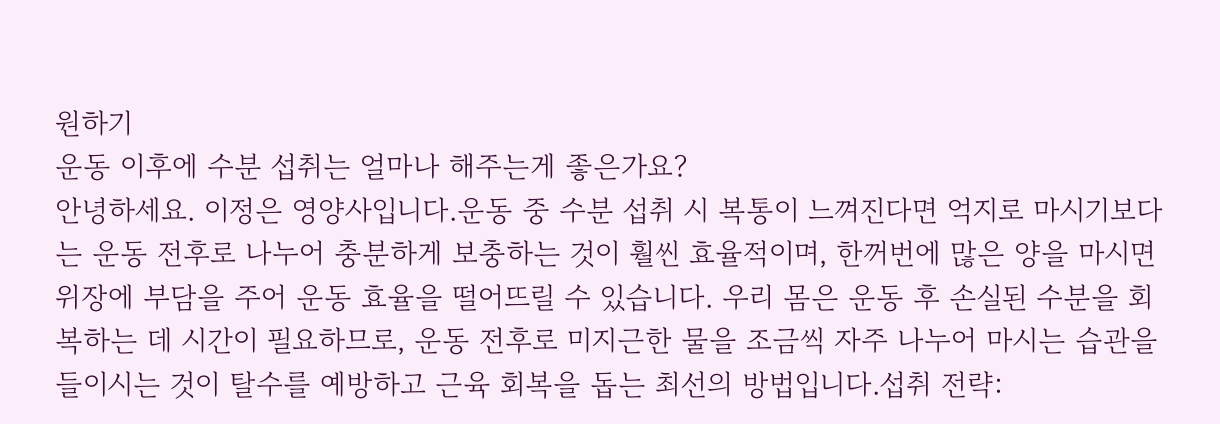원하기
운동 이후에 수분 섭취는 얼마나 해주는게 좋은가요?
안녕하세요. 이정은 영양사입니다.운동 중 수분 섭취 시 복통이 느껴진다면 억지로 마시기보다는 운동 전후로 나누어 충분하게 보충하는 것이 훨씬 효율적이며, 한꺼번에 많은 양을 마시면 위장에 부담을 주어 운동 효율을 떨어뜨릴 수 있습니다. 우리 몸은 운동 후 손실된 수분을 회복하는 데 시간이 필요하므로, 운동 전후로 미지근한 물을 조금씩 자주 나누어 마시는 습관을 들이시는 것이 탈수를 예방하고 근육 회복을 돕는 최선의 방법입니다.섭취 전략: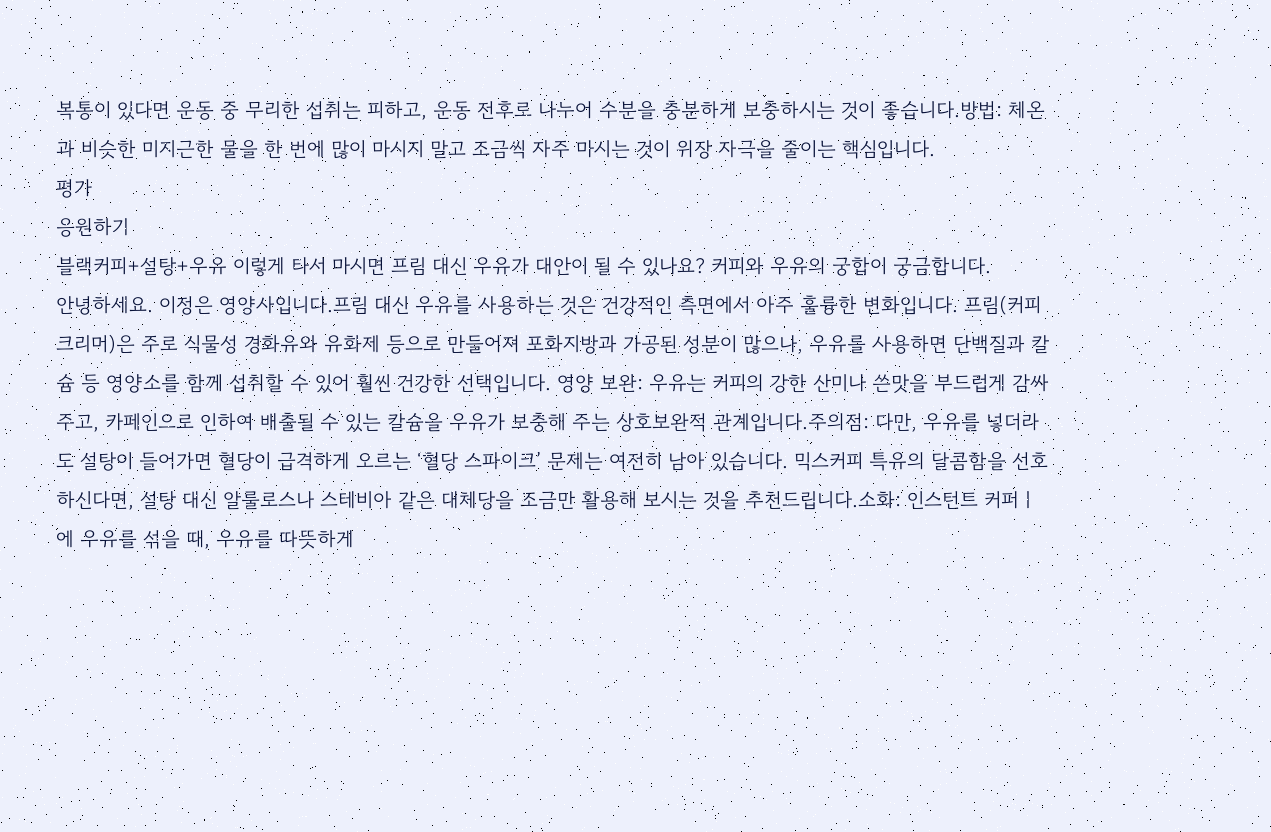복통이 있다면 운동 중 무리한 섭취는 피하고, 운동 전후로 나누어 수분을 충분하게 보충하시는 것이 좋습니다.방법: 체온과 비슷한 미지근한 물을 한 번에 많이 마시지 말고 조금씩 자주 마시는 것이 위장 자극을 줄이는 핵심입니다.
평가
응원하기
블랙커피+설탕+우유 이렇게 타서 마시면 프림 대신 우유가 대안이 될 수 있나요? 커피와 우유의 궁합이 궁금합니다.
안녕하세요. 이정은 영양사입니다.프림 대신 우유를 사용하는 것은 건강적인 측면에서 아주 훌륭한 변화입니다. 프림(커피 크리머)은 주로 식물성 경화유와 유화제 등으로 만들어져 포화지방과 가공된 성분이 많으나, 우유를 사용하면 단백질과 칼슘 등 영양소를 함께 섭취할 수 있어 훨씬 건강한 선택입니다. 영양 보완: 우유는 커피의 강한 산미나 쓴맛을 부드럽게 감싸주고, 카페인으로 인하여 배출될 수 있는 칼슘을 우유가 보충해 주는 상호보완적 관계입니다.주의점: 다만, 우유를 넣더라도 설탕이 들어가면 혈당이 급격하게 오르는 ‘혈당 스파이크’ 문제는 여전히 남아 있습니다. 믹스커피 특유의 달콤함을 선호하신다면, 설탕 대신 알룰로스나 스테비아 같은 대체당을 조금만 활용해 보시는 것을 추천드립니다.소화: 인스턴트 커퍼ㅣ에 우유를 섞을 때, 우유를 따뜻하게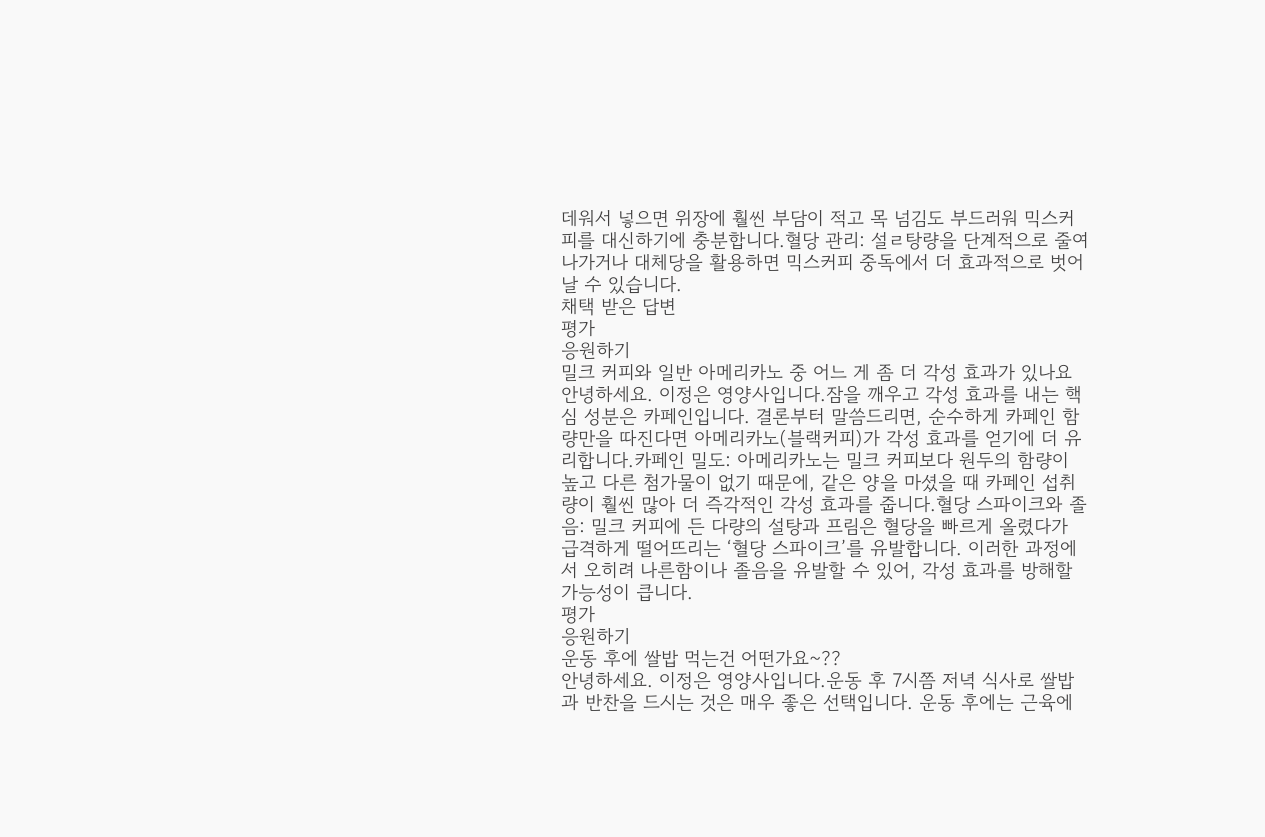데워서 넣으면 위장에 훨씬 부담이 적고 목 넘김도 부드러워 믹스커피를 대신하기에 충분합니다.혈당 관리: 설ㄹ탕량을 단계적으로 줄여나가거나 대체당을 활용하면 믹스커피 중독에서 더 효과적으로 벗어날 수 있습니다.
채택 받은 답변
평가
응원하기
밀크 커피와 일반 아메리카노 중 어느 게 좀 더 각성 효과가 있나요
안녕하세요. 이정은 영양사입니다.잠을 깨우고 각성 효과를 내는 핵심 성분은 카페인입니다. 결론부터 말씀드리면, 순수하게 카페인 함량만을 따진다면 아메리카노(블랙커피)가 각성 효과를 얻기에 더 유리합니다.카페인 밀도: 아메리카노는 밀크 커피보다 원두의 함량이 높고 다른 첨가물이 없기 때문에, 같은 양을 마셨을 때 카페인 섭취량이 훨씬 많아 더 즉각적인 각성 효과를 줍니다.혈당 스파이크와 졸음: 밀크 커피에 든 다량의 설탕과 프림은 혈당을 빠르게 올렸다가 급격하게 떨어뜨리는 ‘혈당 스파이크’를 유발합니다. 이러한 과정에서 오히려 나른함이나 졸음을 유발할 수 있어, 각성 효과를 방해할 가능성이 큽니다.
평가
응원하기
운동 후에 쌀밥 먹는건 어떤가요~??
안녕하세요. 이정은 영양사입니다.운동 후 7시쯤 저녁 식사로 쌀밥과 반찬을 드시는 것은 매우 좋은 선택입니다. 운동 후에는 근육에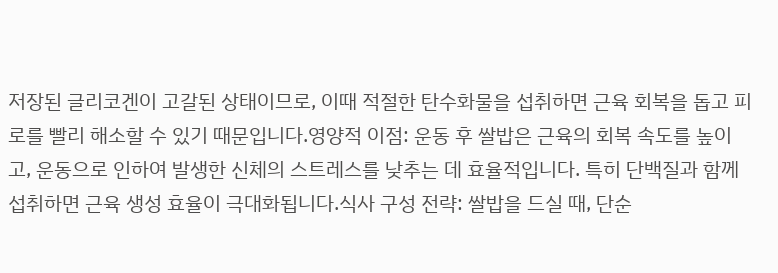저장된 글리코겐이 고갈된 상태이므로, 이때 적절한 탄수화물을 섭취하면 근육 회복을 돕고 피 로를 빨리 해소할 수 있기 때문입니다.영양적 이점: 운동 후 쌀밥은 근육의 회복 속도를 높이고, 운동으로 인하여 발생한 신체의 스트레스를 낮추는 데 효율적입니다. 특히 단백질과 함께 섭취하면 근육 생성 효율이 극대화됩니다.식사 구성 전략: 쌀밥을 드실 때, 단순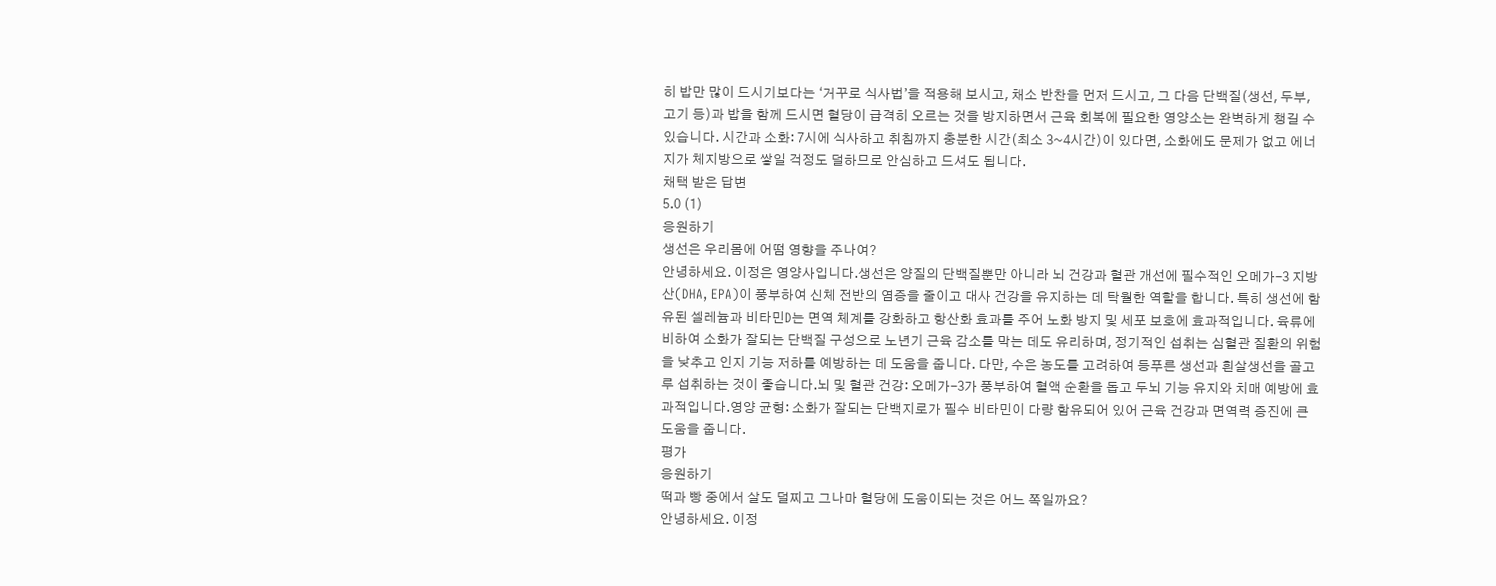히 밥만 많이 드시기보다는 ‘거꾸로 식사법’을 적용해 보시고, 채소 반찬을 먼저 드시고, 그 다음 단백질(생선, 두부, 고기 등)과 밥을 함께 드시면 혈당이 급격히 오르는 것을 방지하면서 근육 회복에 필요한 영양소는 완벽하게 챙길 수 있습니다. 시간과 소화: 7시에 식사하고 취침까지 충분한 시간(최소 3~4시간)이 있다면, 소화에도 문제가 없고 에너지가 체지방으로 쌓일 걱정도 덜하므로 안심하고 드셔도 됩니다.
채택 받은 답변
5.0 (1)
응원하기
생선은 우리몸에 어떰 영향을 주나여?
안녕하세요. 이정은 영양사입니다.생선은 양질의 단백질뿐만 아니라 뇌 건강과 혈관 개선에 필수적인 오메가-3 지방산(DHA, EPA)이 풍부하여 신체 전반의 염증을 줄이고 대사 건강을 유지하는 데 탁월한 역할을 합니다. 특히 생선에 함유된 셀레늄과 비타민D는 면역 체계를 강화하고 항산화 효과를 주어 노화 방지 및 세포 보호에 효과적입니다. 육류에 비하여 소화가 잘되는 단백질 구성으로 노년기 근육 감소를 막는 데도 유리하며, 정기적인 섭취는 심혈관 질환의 위험을 낮추고 인지 기능 저하를 예방하는 데 도움을 줍니다. 다만, 수은 농도를 고려하여 등푸른 생선과 흰살생선을 골고루 섭취하는 것이 좋습니다.뇌 및 혈관 건강: 오메가-3가 풍부하여 혈액 순환을 돕고 두뇌 기능 유지와 치매 예방에 효과적입니다.영양 균형: 소화가 잘되는 단백지로가 필수 비타민이 다량 함유되어 있어 근육 건강과 면역력 증진에 큰 도움을 줍니다.
평가
응원하기
떡과 빵 중에서 살도 덜찌고 그나마 혈당에 도움이되는 것은 어느 쪽일까요?
안녕하세요. 이정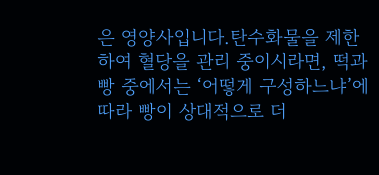은 영양사입니다.탄수화물을 제한하여 혈당을 관리 중이시라면, 떡과 빵 중에서는 ‘어떻게 구성하느냐’에 따라 빵이 상대적으로 더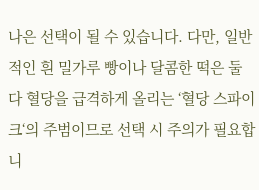나은 선택이 될 수 있습니다. 다만, 일반적인 흰 밀가루 빵이나 달콤한 떡은 둘 다 혈당을 급격하게 올리는 ‘혈당 스파이크‘의 주범이므로 선택 시 주의가 필요합니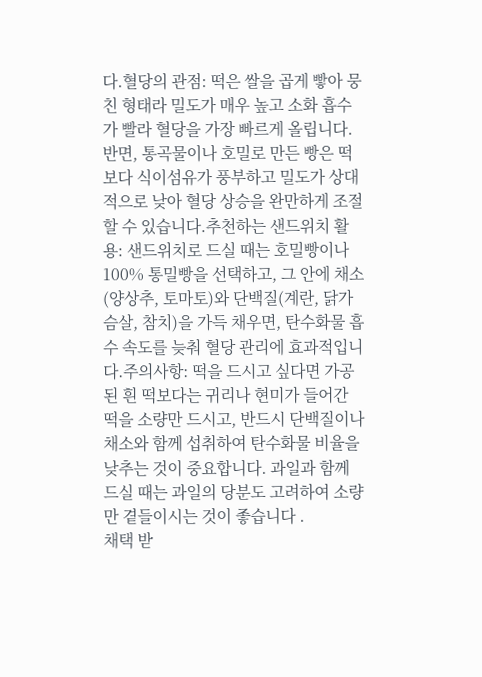다.혈당의 관점: 떡은 쌀을 곱게 빻아 뭉친 형태라 밀도가 매우 높고 소화 흡수가 빨라 혈당을 가장 빠르게 올립니다. 반면, 통곡물이나 호밀로 만든 빵은 떡보다 식이섬유가 풍부하고 밀도가 상대적으로 낮아 혈당 상승을 완만하게 조절할 수 있습니다.추천하는 샌드위치 활용: 샌드위치로 드실 때는 호밀빵이나 100% 통밀빵을 선택하고, 그 안에 채소(양상추, 토마토)와 단백질(계란, 닭가슴살, 참치)을 가득 채우면, 탄수화물 흡수 속도를 늦춰 혈당 관리에 효과적입니다.주의사항: 떡을 드시고 싶다면 가공된 흰 떡보다는 귀리나 현미가 들어간 떡을 소량만 드시고, 반드시 단백질이나 채소와 함께 섭취하여 탄수화물 비율을 낮추는 것이 중요합니다. 과일과 함께 드실 때는 과일의 당분도 고려하여 소량만 곁들이시는 것이 좋습니다 .
채택 받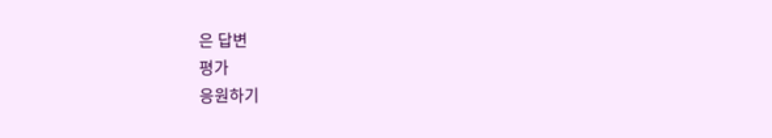은 답변
평가
응원하기